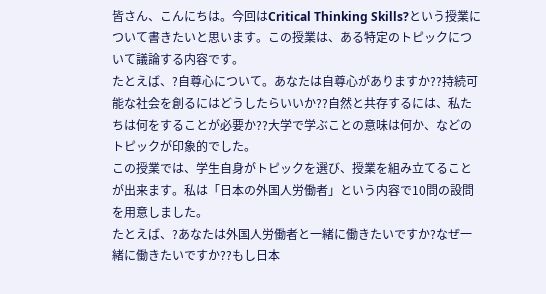皆さん、こんにちは。今回はCritical Thinking Skills?という授業について書きたいと思います。この授業は、ある特定のトピックについて議論する内容です。
たとえば、?自尊心について。あなたは自尊心がありますか??持続可能な社会を創るにはどうしたらいいか??自然と共存するには、私たちは何をすることが必要か??大学で学ぶことの意味は何か、などのトピックが印象的でした。
この授業では、学生自身がトピックを選び、授業を組み立てることが出来ます。私は「日本の外国人労働者」という内容で10問の設問を用意しました。
たとえば、?あなたは外国人労働者と一緒に働きたいですか?なぜ一緒に働きたいですか??もし日本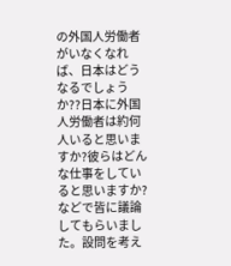の外国人労働者がいなくなれば、日本はどうなるでしょうか??日本に外国人労働者は約何人いると思いますか?彼らはどんな仕事をしていると思いますか?などで皆に議論してもらいました。設問を考え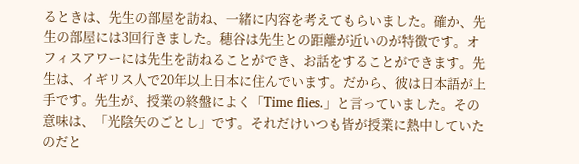るときは、先生の部屋を訪ね、一緒に内容を考えてもらいました。確か、先生の部屋には3回行きました。穂谷は先生との距離が近いのが特徴です。オフィスアワーには先生を訪ねることができ、お話をすることができます。先生は、イギリス人で20年以上日本に住んでいます。だから、彼は日本語が上手です。先生が、授業の終盤によく「Time flies.」と言っていました。その意味は、「光陰矢のごとし」です。それだけいつも皆が授業に熱中していたのだと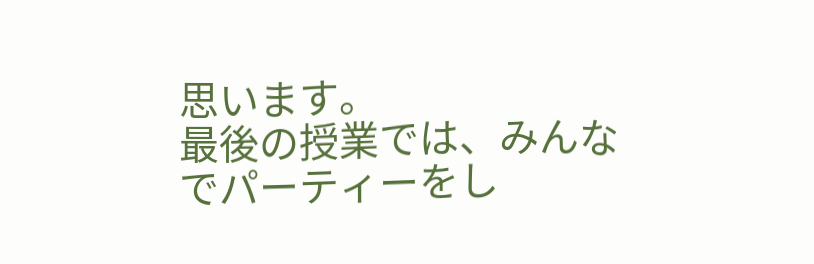思います。
最後の授業では、みんなでパーティーをし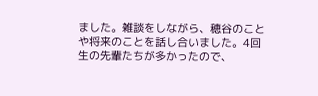ました。雑談をしながら、穂谷のことや将来のことを話し合いました。4回生の先輩たちが多かったので、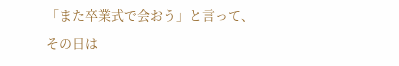「また卒業式で会おう」と言って、その日は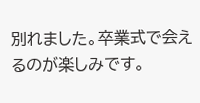別れました。卒業式で会えるのが楽しみです。